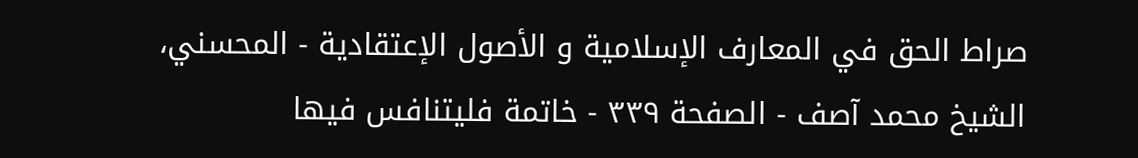صراط الحق في المعارف الإسلامية و الأصول الإعتقادية - المحسني، الشيخ محمد آصف - الصفحة ٣٣٩ - خاتمة فليتنافس فيها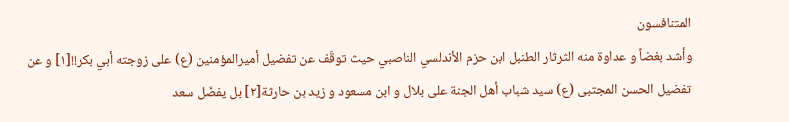المتنافسون
وأشد بغضاً و عداوة منه الثرثار الطنبل ابن حزم الأندلسي الناصبي حيث توقّف عن تفضيل أميرالمؤمنين (ع) على زوجته أبي بكر!![١] و عن تفضيل الحسن المجتبى (ع) سيد شباب أهل الجنة على بلال و ابن مسعود و زيد بن حارثة[٢] بل يفضّل سعد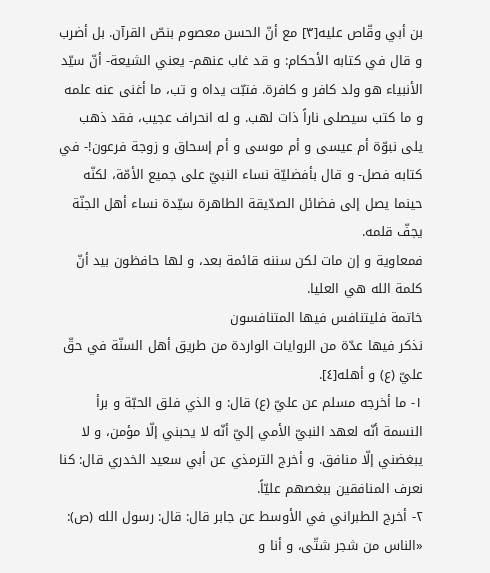بن أبي وقّاص عليه[٣] مع أنّ الحسن معصوم بنصّ القرآن. بل أضرب و قال في كتابه الأحكام: و قد غاب عنهم- يعني الشيعة- أنّ سيّد الأنبياء هو ولد كافر و كافرة. فتبّت يداه و تب، ما أغنى عنه علمه و ما كتب سيصلى ناراً ذات لهب. و له انحراف عجيب، فقد ذهب يلى نبوّة أم عيسى و أم موسى و أم إسحاق و زوجة فرعون!- في كتابه فصل- و قال بأفضليّة نساء النبيّ على جميع الأمّة، لكنّه حينما يصل إلى فضائل الصدّيقة الطاهرة سيّدة نساء أهل الجنّة يجفّ قلمه.
فمعاوية و إن مات لكن سننه قائمة بعد، و لها حافظون بيد أنّ كلمة الله هي العليا.
خاتمة فليتنافس فيها المتنافسون
نذكر فيها عدّة من الروايات الواردة من طريق أهل السنّة في حقّ عليّ (ع) و أهله[٤].
١- ما أخرجه مسلم عن عليّ (ع) قال: و الذي فلق الحبّة و برأ النسمة أنّه لعهد النبيّ الأمي إليّ أنّه لا يحبني إلّا مؤمن، و لا يبغضني إلّا منافق. و أخرج الترمذي عن أبي سعيد الخدري قال: كنا نعرف المنافقين ببغصهم عليّاً.
٢- أخرج الطبراني في الأوسط عن جابر قال: قال: رسول الله (ص): «الناس من شجر شتّى، و أنا و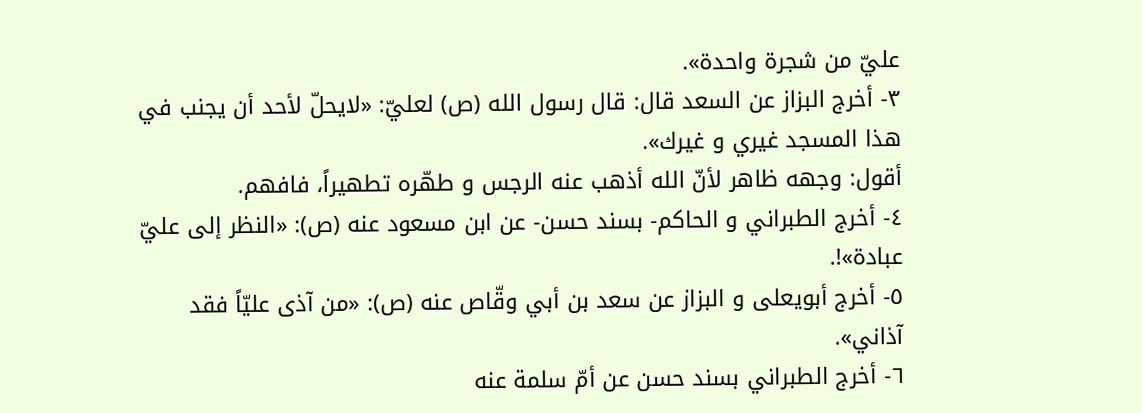عليّ من شجرة واحدة».
٣- أخرج البزاز عن السعد قال: قال رسول الله (ص) لعليّ: «لايحلّ لأحد أن يجنب في هذا المسجد غيري و غيرك».
أقول: وجهه ظاهر لأنّ الله أذهب عنه الرجس و طهّره تطهيراً، فافهم.
٤- أخرج الطبراني و الحاكم- بسند حسن- عن ابن مسعود عنه (ص): «النظر إلى عليّ عبادة»!.
٥- أخرج أبويعلى و البزاز عن سعد بن أبي وقّاص عنه (ص): «من آذى عليّاً فقد آذاني».
٦- أخرج الطبراني بسند حسن عن أمّ سلمة عنه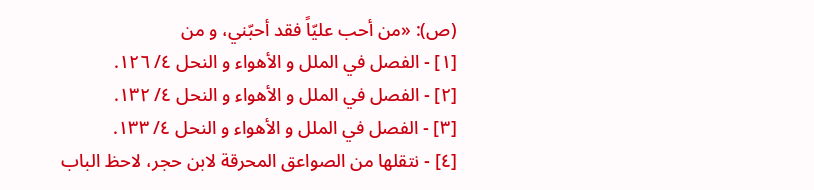(ص): «من أحب عليّاً فقد أحبّني، و من
[١] - الفصل في الملل و الأهواء و النحل ٤/ ١٢٦.
[٢] - الفصل في الملل و الأهواء و النحل ٤/ ١٣٢.
[٣] - الفصل في الملل و الأهواء و النحل ٤/ ١٣٣.
[٤] - نتقلها من الصواعق المحرقة لابن حجر، لاحظ الباب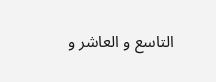التاسع و العاشر و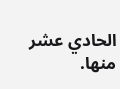الحادي عشر منها.